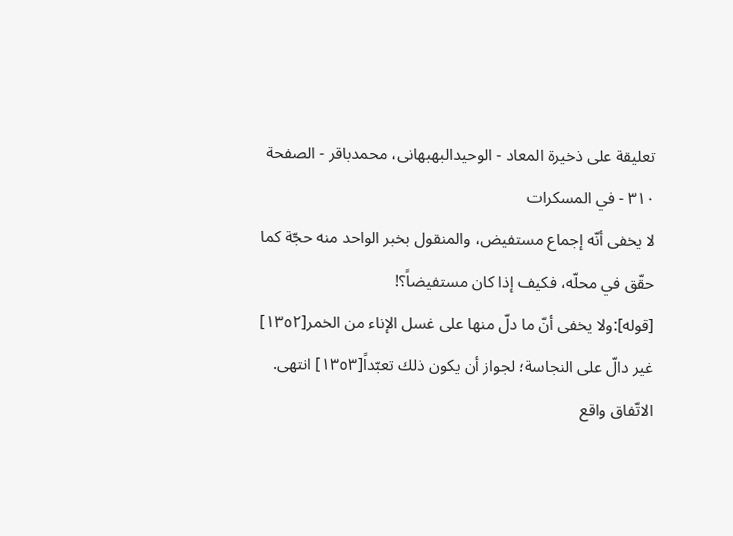تعلیقة علی ذخیرة المعاد - الوحیدالبهبهانی، محمدباقر - الصفحة ٣١٠ - في المسكرات
لا يخفى أنّه إجماع مستفيض، والمنقول بخبر الواحد منه حجّة كما حقّق في محلّه، فكيف إذا كان مستفيضاً؟!
[قوله]:ولا يخفى أنّ ما دلّ منها على غسل الإناء من الخمر[١٣٥٢] غير دالّ على النجاسة؛ لجواز أن يكون ذلك تعبّداً[١٣٥٣] انتهى.
الاتّفاق واقع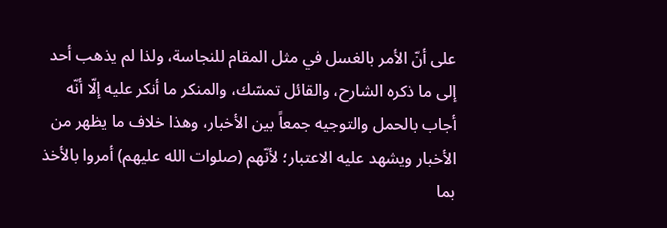على أنّ الأمر بالغسل في مثل المقام للنجاسة، ولذا لم يذهب أحد إلى ما ذكره الشارح، والقائل تمسّك، والمنكر ما أنكر عليه إلّا أنّه أجاب بالحمل والتوجيه جمعاً بين الأخبار، وهذا خلاف ما يظهر من الأخبار ويشهد عليه الاعتبار؛ لأنّهم (صلوات الله عليهم) أمروا بالأخذ بما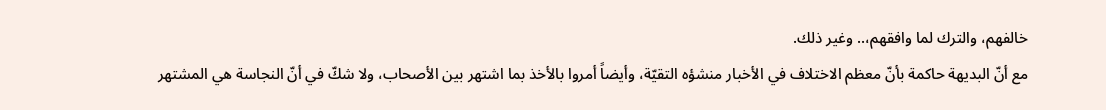خالفهم، والترك لما وافقهم،.. وغير ذلك.
مع أنّ البديهة حاكمة بأنّ معظم الاختلاف في الأخبار منشؤه التقيّة، وأيضاً أمروا بالأخذ بما اشتهر بين الأصحاب، ولا شكّ في أنّ النجاسة هي المشتهر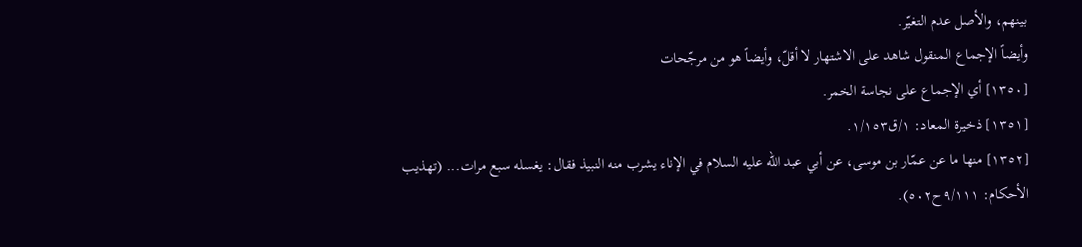بينهم، والأصل عدم التغيّر.
وأيضاً الإجماع المنقول شاهد على الاشتهار لا أقلّ، وأيضاً هو من مرجّحات
[١٣٥٠] أي الإجماع على نجاسة الخمر.
[١٣٥١] ذخيرة المعاد: ١/ق١/١٥٣.
[١٣٥٢] منها ما عن عمّار بن موسى، عن أبي عبد الله علیه السلام في الإناء يشرب منه النبيذ فقال: يغسله سبع مرات... (تهذيب الأحكام: ٩/١١١ح٥٠٢).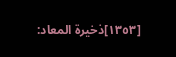[١٣٥٣]ذخيرة المعاد: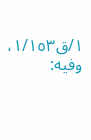١/ق١/١٥٣، وفيه: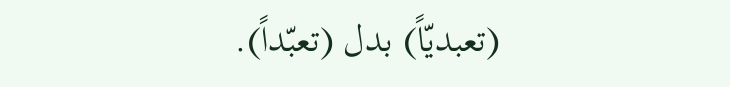(تعبديّاً) بدل (تعبّداً).